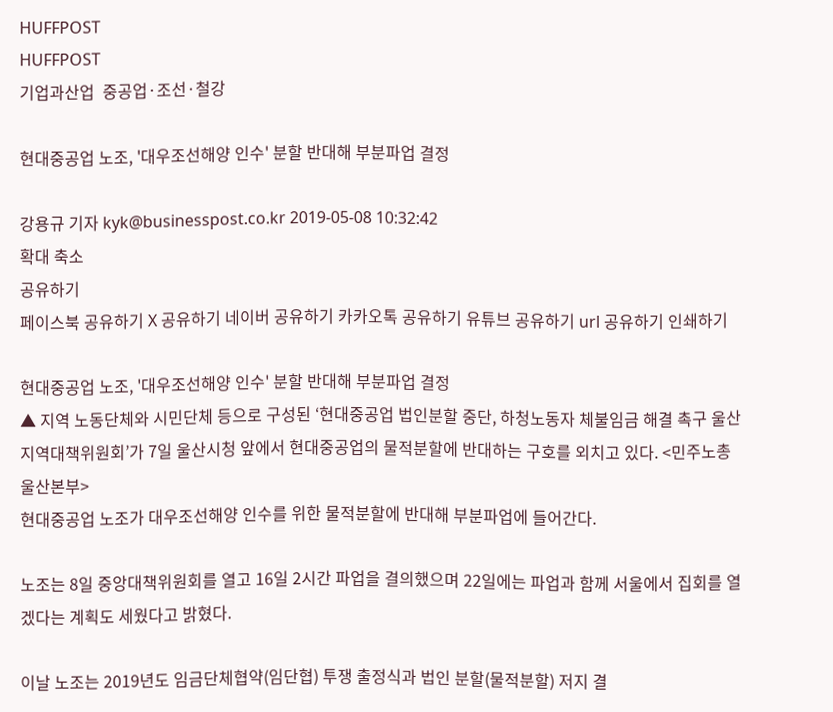HUFFPOST
HUFFPOST
기업과산업  중공업·조선·철강

현대중공업 노조, '대우조선해양 인수' 분할 반대해 부분파업 결정

강용규 기자 kyk@businesspost.co.kr 2019-05-08 10:32:42
확대 축소
공유하기
페이스북 공유하기 X 공유하기 네이버 공유하기 카카오톡 공유하기 유튜브 공유하기 url 공유하기 인쇄하기

현대중공업 노조, '대우조선해양 인수' 분할 반대해 부분파업 결정
▲ 지역 노동단체와 시민단체 등으로 구성된 ‘현대중공업 법인분할 중단, 하청노동자 체불임금 해결 촉구 울산지역대책위원회’가 7일 울산시청 앞에서 현대중공업의 물적분할에 반대하는 구호를 외치고 있다. <민주노총 울산본부>
현대중공업 노조가 대우조선해양 인수를 위한 물적분할에 반대해 부분파업에 들어간다.

노조는 8일 중앙대책위원회를 열고 16일 2시간 파업을 결의했으며 22일에는 파업과 함께 서울에서 집회를 열겠다는 계획도 세웠다고 밝혔다.

이날 노조는 2019년도 임금단체협약(임단협) 투쟁 출정식과 법인 분할(물적분할) 저지 결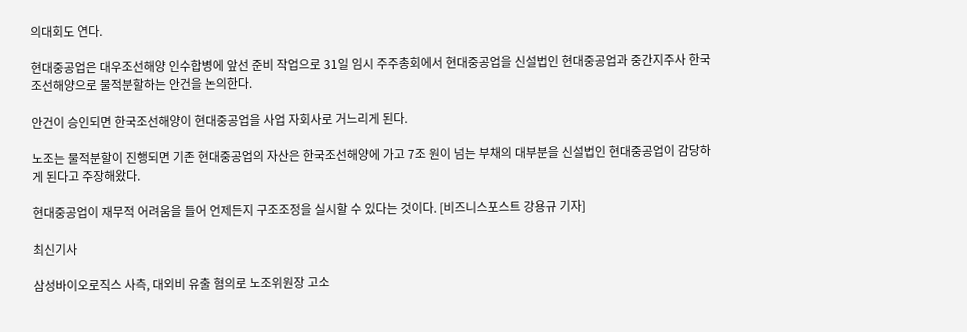의대회도 연다.

현대중공업은 대우조선해양 인수합병에 앞선 준비 작업으로 31일 임시 주주총회에서 현대중공업을 신설법인 현대중공업과 중간지주사 한국조선해양으로 물적분할하는 안건을 논의한다.

안건이 승인되면 한국조선해양이 현대중공업을 사업 자회사로 거느리게 된다.

노조는 물적분할이 진행되면 기존 현대중공업의 자산은 한국조선해양에 가고 7조 원이 넘는 부채의 대부분을 신설법인 현대중공업이 감당하게 된다고 주장해왔다.

현대중공업이 재무적 어려움을 들어 언제든지 구조조정을 실시할 수 있다는 것이다. [비즈니스포스트 강용규 기자]

최신기사

삼성바이오로직스 사측, 대외비 유출 혐의로 노조위원장 고소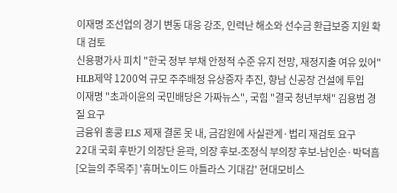이재명 조선업의 경기 변동 대응 강조, 인력난 해소와 선수금 환급보증 지원 확대 검토
신용평가사 피치 "한국 정부 부채 안정적 수준 유지 전망, 재정지출 여유 있어"
HLB제약 1200억 규모 주주배정 유상증자 추진, 향남 신공장 건설에 투입
이재명 "초과이윤의 국민배당은 가짜뉴스", 국힘 "결국 청년부채" 김용범 경질 요구
금융위 홍콩 ELS 제재 결론 못 내, 금감원에 사실관계·법리 재검토 요구
22대 국회 후반기 의장단 윤곽, 의장 후보-조정식 부의장 후보-남인순·박덕흠
[오늘의 주목주] '휴머노이드 아틀라스 기대감' 현대모비스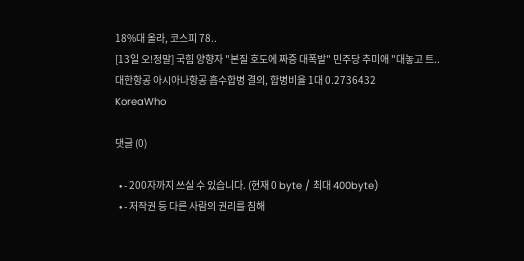18%대 올라, 코스피 78..
[13일 오!정말] 국힘 양향자 "본질 호도에 짜증 대폭발" 민주당 추미애 "대놓고 트..
대한항공 아시아나항공 흡수합병 결의, 합병비율 1대 0.2736432
KoreaWho

댓글 (0)

  • - 200자까지 쓰실 수 있습니다. (현재 0 byte / 최대 400byte)
  • - 저작권 등 다른 사람의 권리를 침해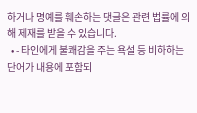하거나 명예를 훼손하는 댓글은 관련 법률에 의해 제재를 받을 수 있습니다.
  • - 타인에게 불쾌감을 주는 욕설 등 비하하는 단어가 내용에 포함되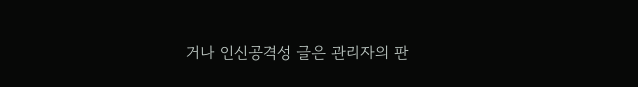거나 인신공격성 글은 관리자의 판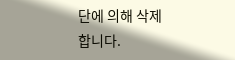단에 의해 삭제 합니다.